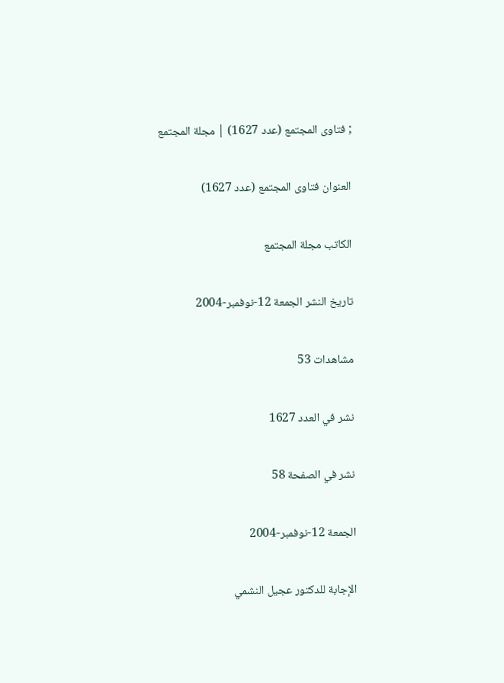; فتاوى المجتمع (عدد 1627) | مجلة المجتمع

العنوان فتاوى المجتمع (عدد 1627)

الكاتب مجلة المجتمع

تاريخ النشر الجمعة 12-نوفمبر-2004

مشاهدات 53

نشر في العدد 1627

نشر في الصفحة 58

الجمعة 12-نوفمبر-2004

الإجابة للدكتور عجيل النشمي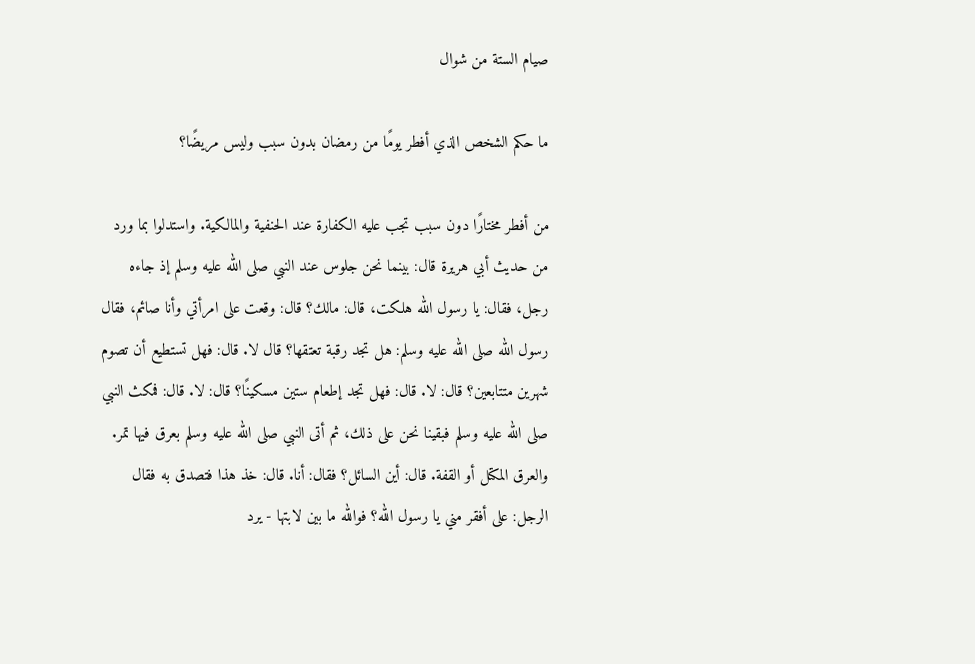صيام الستة من شوال

ما حكم الشخص الذي أفطر يومًا من رمضان بدون سبب وليس مريضًا؟

من أفطر مختارًا دون سبب تجب عليه الكفارة عند الحنفية والمالكية. واستدلوا بما ورد من حديث أبي هريرة قال: بينما نحن جلوس عند النبي صلى الله عليه وسلم إذ جاءه رجل، فقال: يا رسول الله هلكت، قال: مالك؟ قال: وقعت على امرأتي وأنا صائم، فقال رسول الله صلى الله عليه وسلم: هل تجد رقبة تعتقها؟ قال لا. قال: فهل تستطيع أن تصوم شهرين متتابعين؟ قال: لا. قال: فهل تجد إطعام ستين مسكينًا؟ قال: لا. قال: فمكث النبي صلى الله عليه وسلم فبقينا نحن على ذلك، ثم أتى النبي صلى الله عليه وسلم بعرق فيها تمر. والعرق المكتل أو القفة. قال: أين السائل؟ فقال: أنا. قال: خذ هذا فتصدق به فقال الرجل: على أفقر مني يا رسول الله؟ فوالله ما بين لابتها - يرد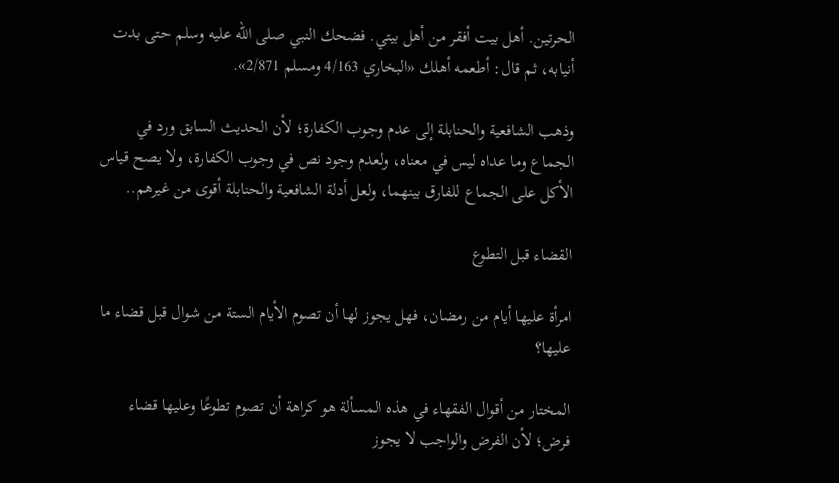الحرتين. أهل بيت أفقر من أهل بيتي. فضحك النبي صلى الله عليه وسلم حتى بدت أنيابه، ثم قال: أطعمه أهلك «البخاري 4/163 ومسلم 2/871».

وذهب الشافعية والحنابلة إلى عدم وجوب الكفارة؛ لأن الحديث السابق ورد في الجماع وما عداه ليس في معناه، ولعدم وجود نص في وجوب الكفارة، ولا يصح قياس الأكل على الجماع للفارق بينهما، ولعل أدلة الشافعية والحنابلة أقوى من غيرهم..

القضاء قبل التطوع

امرأة عليها أيام من رمضان، فهل يجوز لها أن تصوم الأيام الستة من شوال قبل قضاء ما عليها؟

المختار من أقوال الفقهاء في هذه المسألة هو كراهة أن تصوم تطوعًا وعليها قضاء فرض؛ لأن الفرض والواجب لا يجوز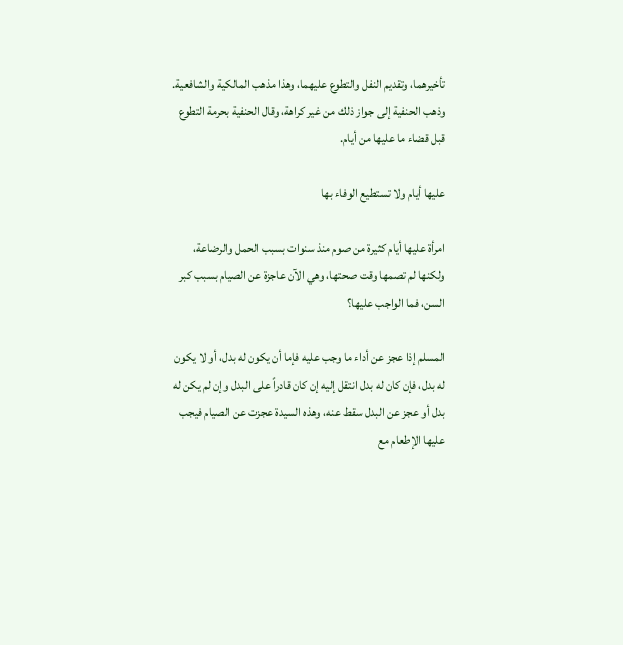تأخيرهما، وتقديم النفل والتطوع عليهما، وهذا مذهب المالكية والشافعية. وذهب الحنفية إلى جواز ذلك من غير كراهة، وقال الحنفية بحرمة التطوع قبل قضاء ما عليها من أيام.

عليها أيام ولا تستطيع الوفاء بها

امرأة عليها أيام كثيرة من صوم منذ سنوات بسبب الحمل والرضاعة، ولكنها لم تصمها وقت صحتها، وهي الآن عاجزة عن الصيام بسبب كبر السن، فما الواجب عليها؟

المسلم إذا عجز عن أداء ما وجب عليه فإما أن يكون له بدل، أو لا يكون له بدل، فإن كان له بدل انتقل إليه إن كان قادراً على البدل وإن لم يكن له بدل أو عجز عن البدل سقط عنه، وهذه السيدة عجزت عن الصيام فيجب عليها الإطعام مع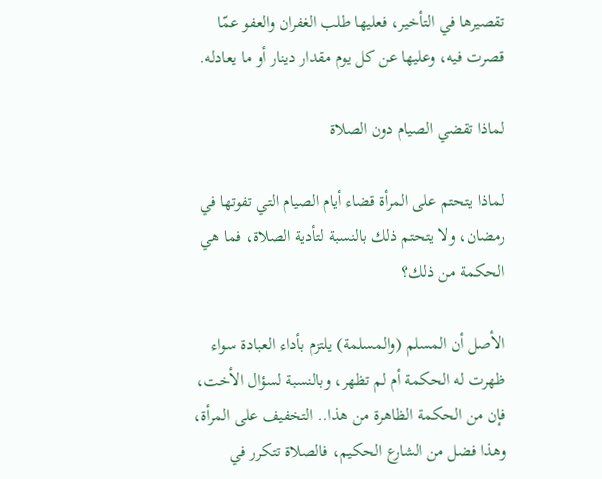تقصيرها في التأخير، فعليها طلب الغفران والعفو عمّا قصرت فيه، وعليها عن كل يوم مقدار دينار أو ما يعادله.

لماذا تقضي الصيام دون الصلاة

لماذا يتحتم على المرأة قضاء أيام الصيام التي تفوتها في رمضان، ولا يتحتم ذلك بالنسبة لتأدية الصلاة، فما هي الحكمة من ذلك؟

الأصل أن المسلم (والمسلمة) يلتزم بأداء العبادة سواء ظهرت له الحكمة أم لم تظهر، وبالنسبة لسؤال الأخت، فإن من الحكمة الظاهرة من هذا.. التخفيف على المرأة، وهذا فضل من الشارع الحكيم، فالصلاة تتكرر في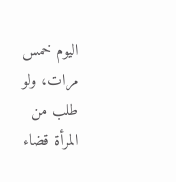اليوم خمس مرات، ولو طلب من المرأة قضاء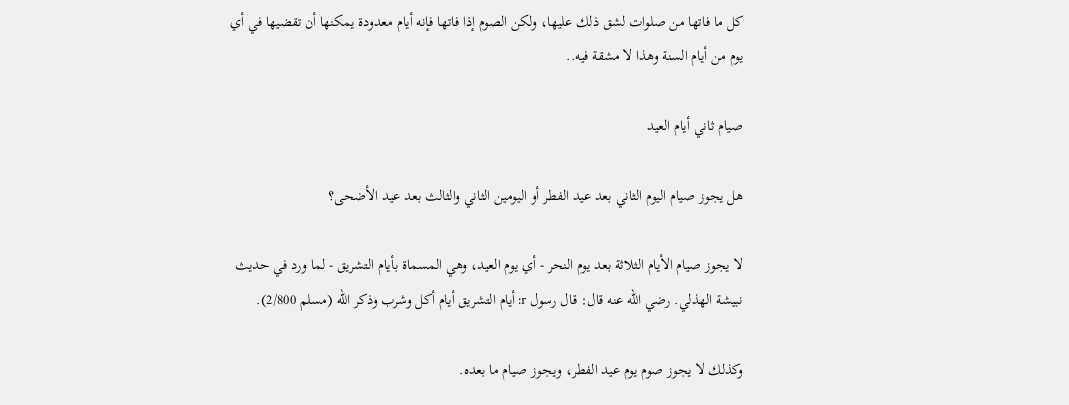كل ما فاتها من صلوات لشق ذلك عليها، ولكن الصوم إذا فاتها فإنه أيام معدودة يمكنها أن تقضيها في أي يوم من أيام السنة وهذا لا مشقة فيه..

صيام ثاني أيام العيد

هل يجوز صيام اليوم الثاني بعد عيد الفطر أو اليومين الثاني والثالث بعد عيد الأضحى؟

لا يجوز صيام الأيام الثلاثة بعد يوم النحر - أي يوم العيد، وهي المسماة بأيام التشريق - لما ورد في حديث نبيشة الهذلي. رضي الله عنه قال: قال رسول r: أيام التشريق أيام أكل وشرب وذكر الله (مسلم 2/800).

وكذلك لا يجوز صوم يوم عيد الفطر، ويجوز صيام ما بعده.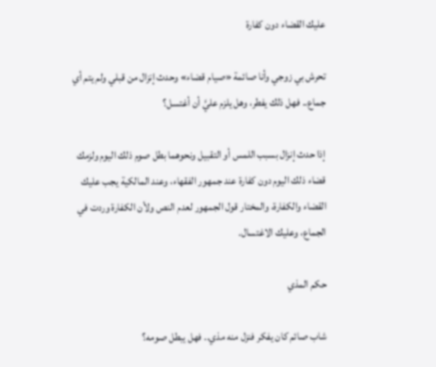عليك القضاء دون كفارة

تحرش بي زوجي وأنا صائمة «صيام قضاء» وحدث إنزال من قبلي ولم يتم أي جماع.. فهل ذلك يفطر، وهل يلزم عليَّ أن أغتسل؟

إذا حدث إنزال بسبب اللمس أو التقبيل ونحوهما بطل صوم ذلك اليوم ولزمك قضاء ذلك اليوم دون كفارة عند جمهور الفقهاء، وعند المالكية يجب عليك القضاء والكفارة، والمختار قول الجمهور لعدم النص ولأن الكفارة وردت في الجماع، وعليك الاغتسال.

حكم المذي

شاب صائم كان يفكر فنزل منه مذي.. فهل يبطل صومه؟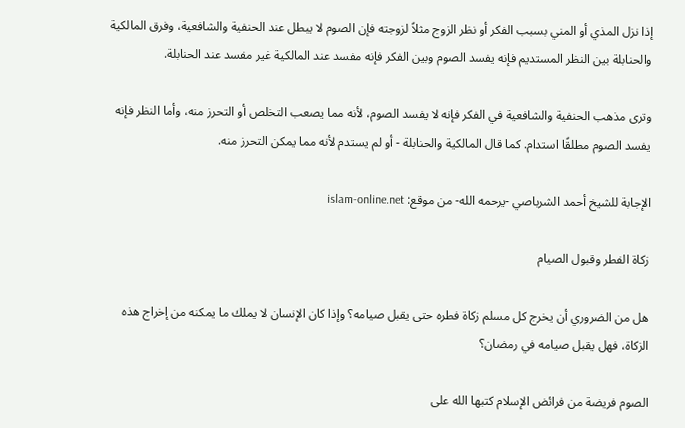إذا نزل المذي أو المني بسبب الفكر أو نظر الزوج مثلاً لزوجته فإن الصوم لا يبطل عند الحنفية والشافعية، وفرق المالكية والحنابلة بين النظر المستديم فإنه يفسد الصوم وبين الفكر فإنه مفسد عند المالكية غير مفسد عند الحنابلة.

وترى مذهب الحنفية والشافعية في الفكر فإنه لا يفسد الصوم، لأنه مما يصعب التخلص أو التحرز منه، وأما النظر فإنه يفسد الصوم مطلقًا استدام. كما قال المالكية والحنابلة - أو لم يستدم لأنه مما يمكن التحرز منه.

الإجابة للشيخ أحمد الشرباصي -يرحمه الله- من موقع: islam-online.net

زكاة الفطر وقبول الصيام

هل من الضروري أن يخرج كل مسلم زكاة فطره حتى يقبل صيامه؟ وإذا كان الإنسان لا يملك ما يمكنه من إخراج هذه الزكاة، فهل يقبل صيامه في رمضان؟

الصوم فريضة من فرائض الإسلام كتبها الله على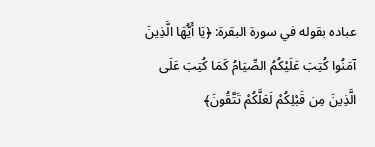عباده بقوله في سورة البقرة: ﴿يَا أَيُّهَا الَّذِينَ آمَنُوا كُتِبَ عَلَيْكُمُ الصِّيَامُ كَمَا كُتِبَ عَلَى الَّذِينَ مِن قَبْلِكُمْ لَعَلَّكُمْ تَتَّقُونَ﴾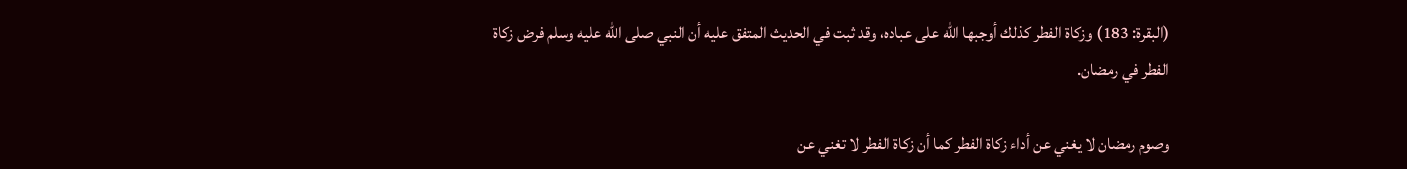(البقرة: 183) وزكاة الفطر كذلك أوجبها الله على عباده، وقد ثبت في الحديث المتفق عليه أن النبي صلى الله عليه وسلم فرض زكاة الفطر في رمضان.

وصوم رمضان لا يغني عن أداء زكاة الفطر كما أن زكاة الفطر لا تغني عن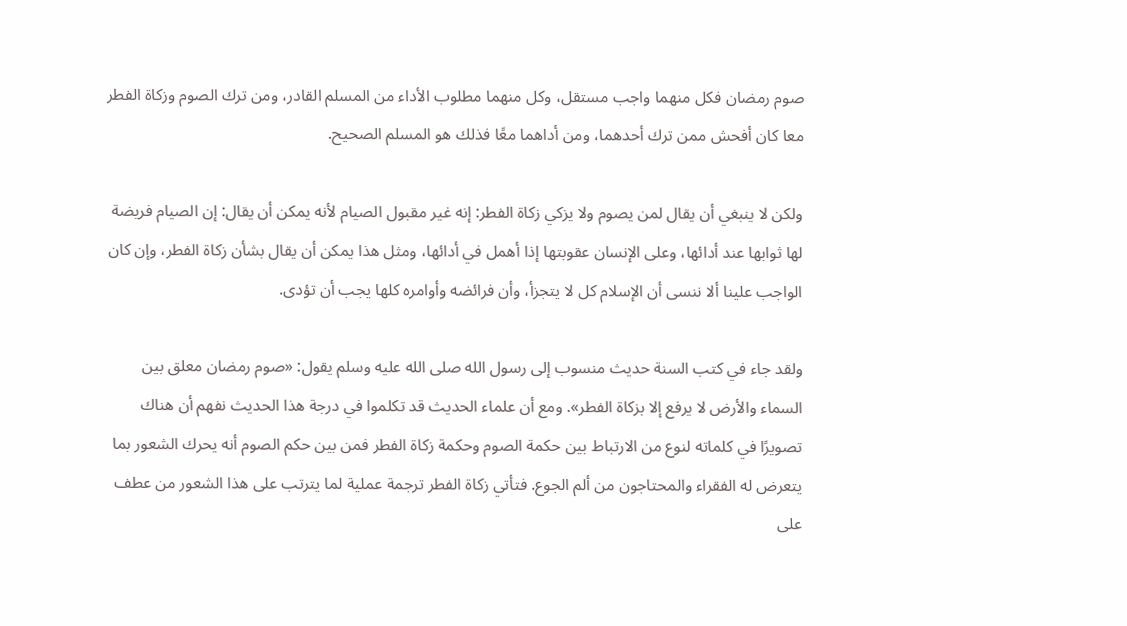صوم رمضان فكل منهما واجب مستقل، وكل منهما مطلوب الأداء من المسلم القادر، ومن ترك الصوم وزكاة الفطر معا كان أفحش ممن ترك أحدهما، ومن أداهما معًا فذلك هو المسلم الصحيح.

ولكن لا ينبغي أن يقال لمن يصوم ولا يزكي زكاة الفطر: إنه غير مقبول الصيام لأنه يمكن أن يقال: إن الصيام فريضة لها ثوابها عند أدائها، وعلى الإنسان عقوبتها إذا أهمل في أدائها، ومثل هذا يمكن أن يقال بشأن زكاة الفطر، وإن كان الواجب علينا ألا ننسى أن الإسلام كل لا يتجزأ، وأن فرائضه وأوامره كلها يجب أن تؤدى.

ولقد جاء في كتب السنة حديث منسوب إلى رسول الله صلى الله عليه وسلم يقول: «صوم رمضان معلق بين السماء والأرض لا يرفع إلا بزكاة الفطر». ومع أن علماء الحديث قد تكلموا في درجة هذا الحديث نفهم أن هناك تصويرًا في كلماته لنوع من الارتباط بين حكمة الصوم وحكمة زكاة الفطر فمن بين حكم الصوم أنه يحرك الشعور بما يتعرض له الفقراء والمحتاجون من ألم الجوع. فتأتي زكاة الفطر ترجمة عملية لما يترتب على هذا الشعور من عطف على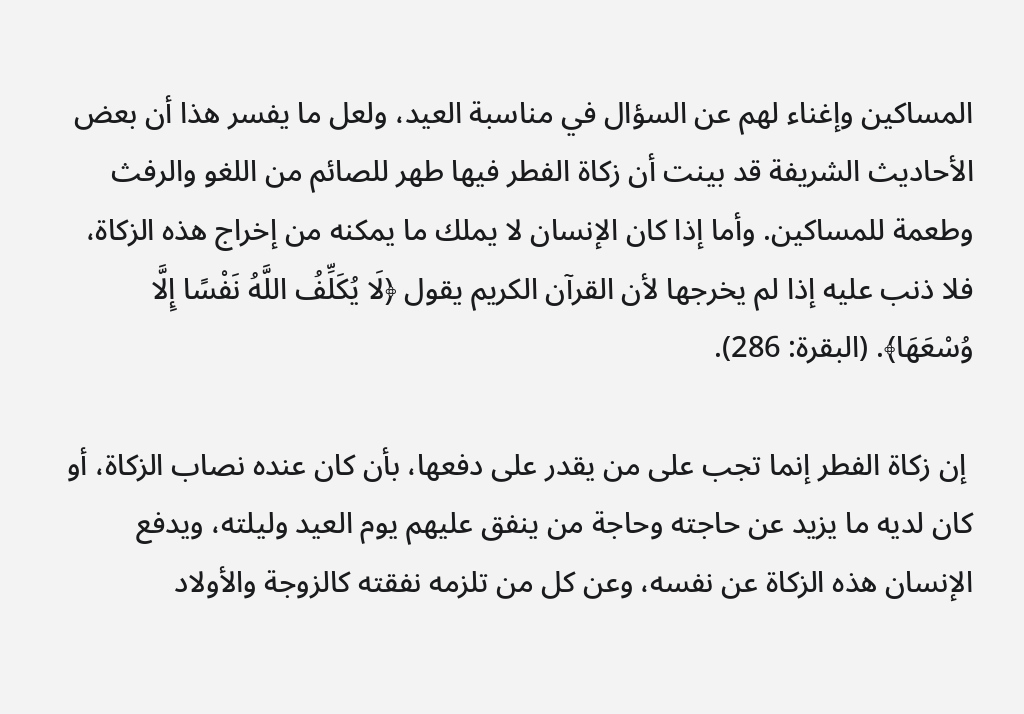المساكين وإغناء لهم عن السؤال في مناسبة العيد، ولعل ما يفسر هذا أن بعض الأحاديث الشريفة قد بينت أن زكاة الفطر فيها طهر للصائم من اللغو والرفث وطعمة للمساكين. وأما إذا كان الإنسان لا يملك ما يمكنه من إخراج هذه الزكاة، فلا ذنب عليه إذا لم يخرجها لأن القرآن الكريم يقول ﴿لَا يُكَلِّفُ اللَّهُ نَفْسًا إِلَّا وُسْعَهَا﴾. (البقرة: 286).

 إن زكاة الفطر إنما تجب على من يقدر على دفعها، بأن كان عنده نصاب الزكاة، أو كان لديه ما يزيد عن حاجته وحاجة من ينفق عليهم يوم العيد وليلته، ويدفع الإنسان هذه الزكاة عن نفسه، وعن كل من تلزمه نفقته كالزوجة والأولاد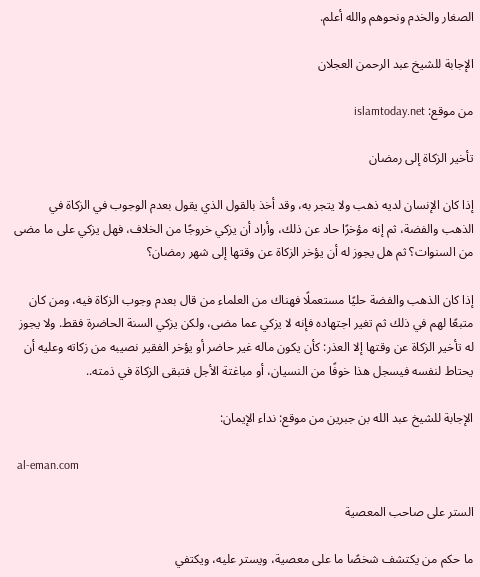الصغار والخدم ونحوهم والله أعلم.

الإجابة للشيخ عبد الرحمن العجلان

من موقع: islamtoday.net

تأخير الزكاة إلى رمضان

إذا كان الإنسان لديه ذهب ولا يتجر به، وقد أخذ بالقول الذي يقول بعدم الوجوب في الزكاة في الذهب والفضة، ثم إنه مؤخرًا حاد عن ذلك، وأراد أن يزكي خروجًا من الخلاف، فهل يزكي على ما مضى من السنوات؟ ثم هل يجوز له أن يؤخر الزكاة عن وقتها إلى شهر رمضان؟

إذا كان الذهب والفضة حليًا مستعملًا فهناك من العلماء من قال بعدم وجوب الزكاة فيه، ومن كان متبعًا لهم في ذلك ثم تغير اجتهاده فإنه لا يزكي عما مضى، ولكن يزكي السنة الحاضرة فقط. ولا يجوز له تأخير الزكاة عن وقتها إلا العذر: كأن يكون ماله غير حاضر أو يؤخر الفقير نصيبه من زكاته وعليه أن يحتاط لنفسه فيسجل هذا خوفًا من النسيان، أو مباغتة الأجل فتبقى الزكاة في ذمته..

الإجابة للشيخ عبد الله بن جبرين من موقع: نداء الإيمان:

 al-eman.com

الستر على صاحب المعصية

ما حكم من يكتشف شخصًا ما على معصية، ويستر عليه، ويكتفي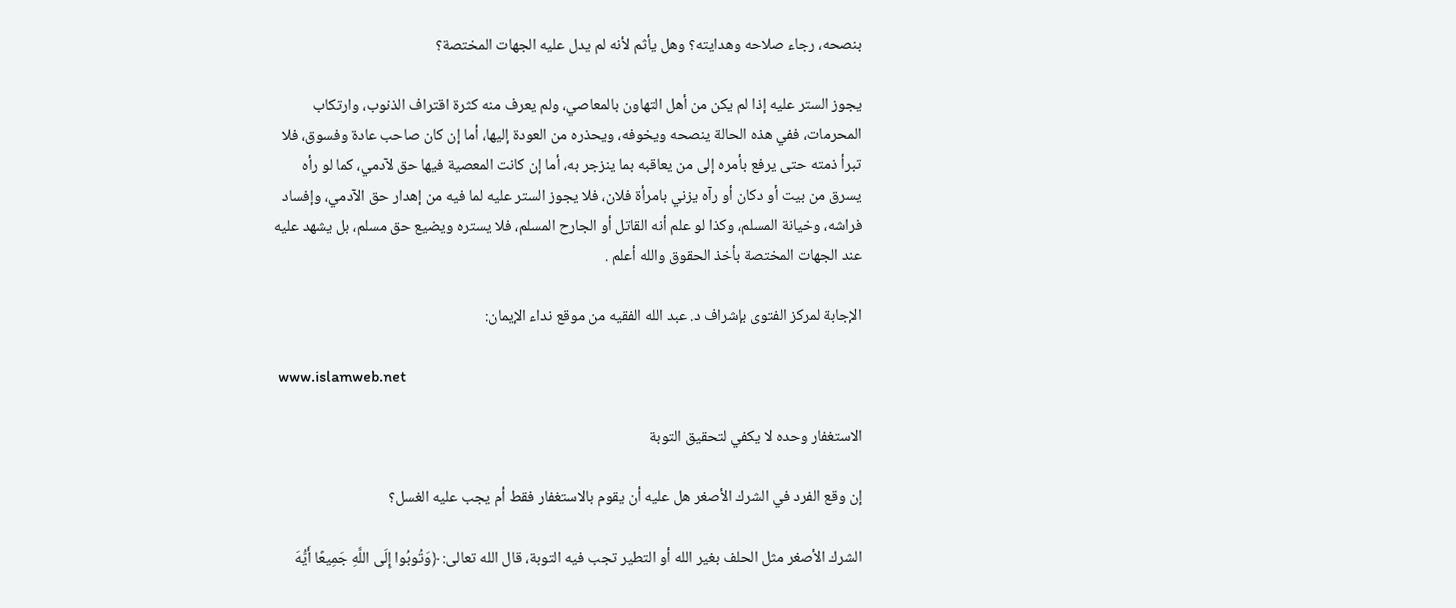بنصحه، رجاء صلاحه وهدايته؟ وهل يأثم لأنه لم يدل عليه الجهات المختصة؟

يجوز الستر عليه إذا لم يكن من أهل التهاون بالمعاصي، ولم يعرف منه كثرة اقتراف الذنوب، وارتكاب المحرمات، ففي هذه الحالة ينصحه ويخوفه، ويحذره من العودة إليها، أما إن كان صاحب عادة وفسوق، فلا تبرأ ذمته حتى يرفع بأمره إلى من يعاقبه بما ينزجر به، أما إن كانت المعصية فيها حق لآدمي، كما لو رأه يسرق من بيت أو دكان أو رآه يزني بامرأة فلان، فلا يجوز الستر عليه لما فيه من إهدار حق الآدمي، وإفساد فراشه، وخيانة المسلم، وكذا لو علم أنه القاتل أو الجارح المسلم، فلا يستره ويضيع حق مسلم، بل يشهد عليه عند الجهات المختصة بأخذ الحقوق والله أعلم .

الإجابة لمركز الفتوى بإشراف د. عبد الله الفقيه من موقع نداء الإيمان:

 www.islamweb.net

الاستغفار وحده لا يكفي لتحقيق التوبة

إن وقع الفرد في الشرك الأصغر هل عليه أن يقوم بالاستغفار فقط أم يجب عليه الغسل؟

الشرك الأصغر مثل الحلف بغير الله أو التطير تجب فيه التوبة، قال الله تعالى: ﴿وَتُوبُوا إِلَى اللَّهِ جَمِيعًا أَيُّهَ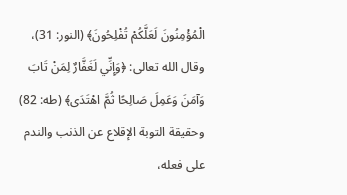الْمُؤْمِنُونَ لَعَلَّكُمْ تُفْلِحُونَ﴾ (النور: 31)، وقال الله تعالى: ﴿وَإِنِّي لَغَفَّارٌ لِمَنْ تَابَ وَآمَنَ وَعَمِلَ صَالِحًا ثُمَّ اهْتَدَى﴾ (طه: 82) وحقيقة التوبة الإقلاع عن الذنب والندم على فعله،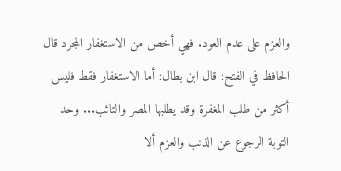والعزم على عدم العود. فهي أخص من الاستغفار المجرد قال الحافظ في الفتح: قال ابن بطال: أما الاستغفار فقط فليس أكثر من طلب المغفرة وقد يطلبها المصر والتائب... وحد التوبة الرجوع عن الذنب والعزم ألا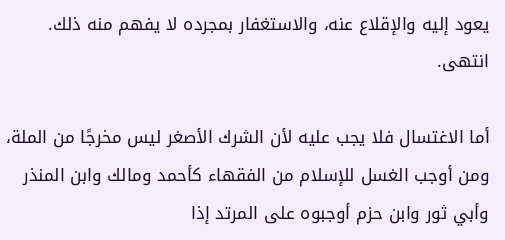يعود إليه والإقلاع عنه، والاستغفار بمجرده لا يفهم منه ذلك. انتهى.

أما الاغتسال فلا يجب عليه لأن الشرك الأصغر ليس مخرجًا من الملة، ومن أوجب الغسل للإسلام من الفقهاء كأحمد ومالك وابن المنذر وأبي ثور وابن حزم أوجبوه على المرتد إذا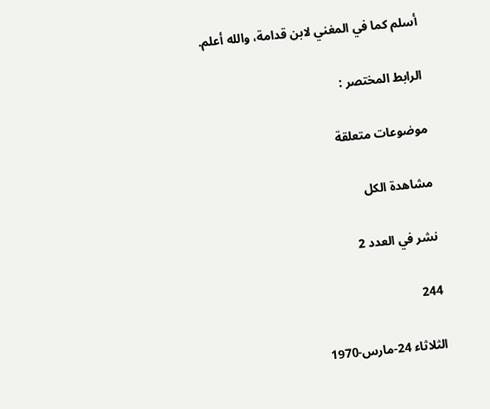أسلم كما في المغني لابن قدامة، والله أعلم.

الرابط المختصر :

موضوعات متعلقة

مشاهدة الكل

نشر في العدد 2

244

الثلاثاء 24-مارس-1970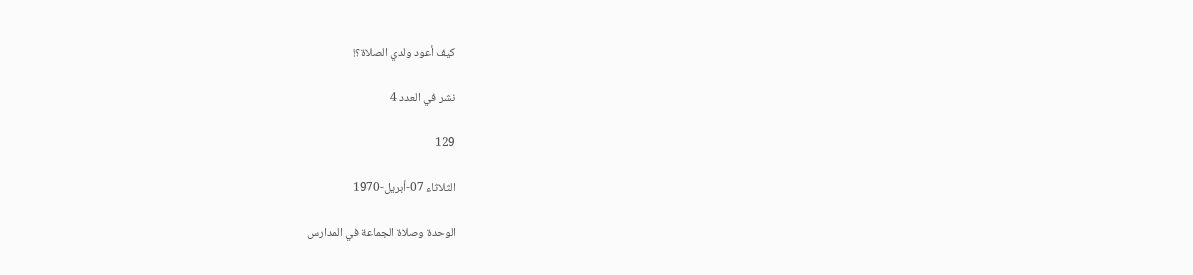كيف أعود ولدي الصلاة؟!

نشر في العدد 4

129

الثلاثاء 07-أبريل-1970

الوحدة وصلاة الجماعة في المدارس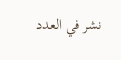نشر في العدد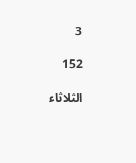3

152

الثلاثاء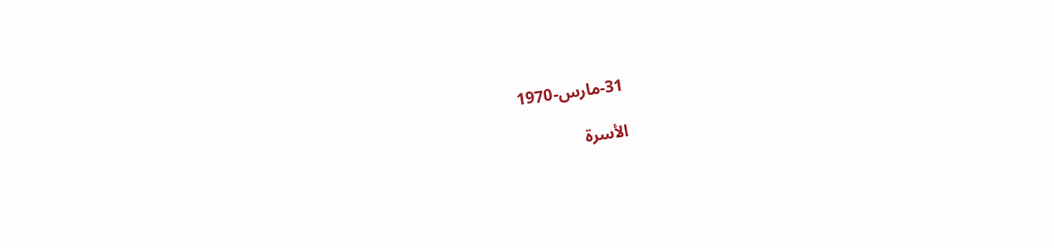31-مارس-1970

الأسرة